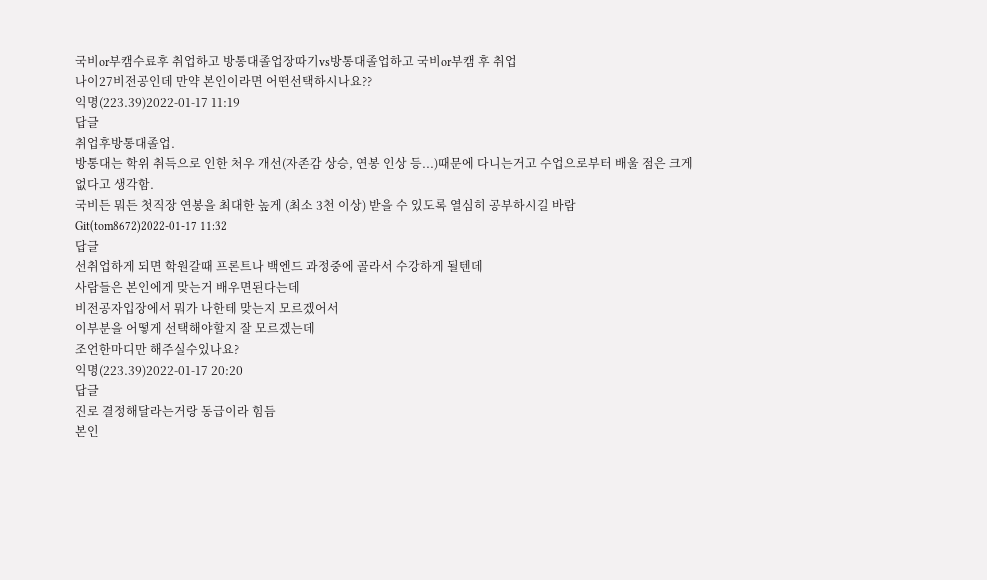국비or부캠수료후 취업하고 방통대졸업장따기vs방통대졸업하고 국비or부캠 후 취업
나이27비전공인데 만약 본인이라면 어떤선택하시나요??
익명(223.39)2022-01-17 11:19
답글
취업후방통대졸업.
방통대는 학위 취득으로 인한 처우 개선(자존감 상승, 연봉 인상 등...)때문에 다니는거고 수업으로부터 배울 점은 크게 없다고 생각함.
국비든 뭐든 첫직장 연봉을 최대한 높게 (최소 3천 이상) 받을 수 있도록 열심히 공부하시길 바람
Git(tom8672)2022-01-17 11:32
답글
선취업하게 되면 학원갈때 프론트나 백엔드 과정중에 골라서 수강하게 될텐데
사람들은 본인에게 맞는거 배우면된다는데
비전공자입장에서 뭐가 나한테 맞는지 모르겠어서
이부분을 어떻게 선택해야할지 잘 모르겠는데
조언한마디만 해주실수있나요?
익명(223.39)2022-01-17 20:20
답글
진로 결정해달라는거랑 동급이라 힘듬
본인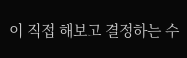이 직접 해보고 결정하는 수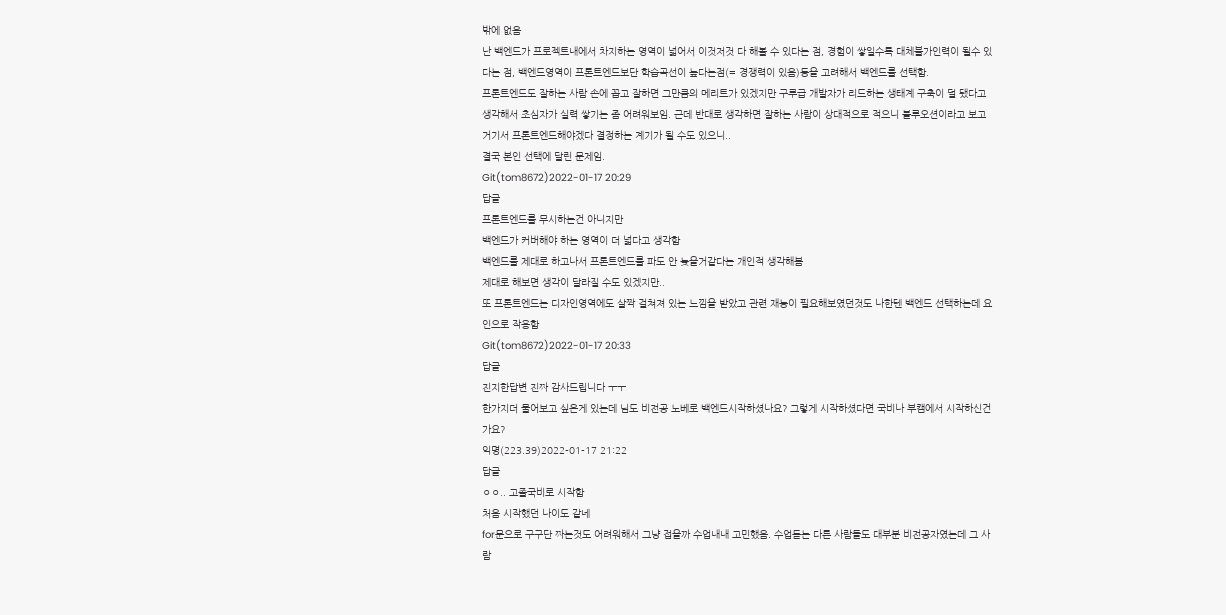밖에 없음
난 백엔드가 프로젝트내에서 차지하는 영역이 넓어서 이것저것 다 해볼 수 있다는 점, 경험이 쌓일수록 대체불가인력이 될수 있다는 점, 백엔드영역이 프론트엔드보단 학습곡선이 높다는점(= 경쟁력이 있음)등을 고려해서 백엔드를 선택함.
프론트엔드도 잘하는 사람 손에 꼽고 잘하면 그만큼의 메리트가 있겠지만 구루급 개발자가 리드하는 생태계 구축이 덜 됐다고 생각해서 초심자가 실력 쌓기는 좀 어려워보임. 근데 반대로 생각하면 잘하는 사람이 상대적으로 적으니 블루오션이라고 보고 거기서 프론트엔드해야겠다 결정하는 계기가 될 수도 있으니..
결국 본인 선택에 달린 문제임.
Git(tom8672)2022-01-17 20:29
답글
프론트엔드를 무시하는건 아니지만
백엔드가 커버해야 하는 영역이 더 넓다고 생각함
백엔드를 제대로 하고나서 프론트엔드를 파도 안 늦을거같다는 개인적 생각해봄
제대로 해보면 생각이 달라질 수도 있겠지만..
또 프론트엔드는 디자인영역에도 살짝 걸쳐져 있는 느낌을 받았고 관련 재능이 필요해보였던것도 나한텐 백엔드 선택하는데 요인으로 작용함
Git(tom8672)2022-01-17 20:33
답글
진지한답변 진짜 감사드립니다 ㅜㅜ
한가지더 물어보고 싶은게 있는데 님도 비전공 노베로 백엔드시작하셨나요? 그렇게 시작하셨다면 국비나 부캠에서 시작하신건가요?
익명(223.39)2022-01-17 21:22
답글
ㅇㅇ.. 고졸국비로 시작함
처음 시작했던 나이도 같네
for문으로 구구단 짜는것도 어려워해서 그냥 접을까 수업내내 고민했음. 수업듣는 다른 사람들도 대부분 비전공자였는데 그 사람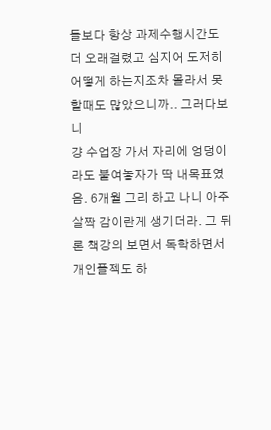들보다 항상 과제수행시간도 더 오래걸렸고 심지어 도저히 어떻게 하는지조차 몰라서 못할때도 많았으니까.. 그러다보니
걍 수업장 가서 자리에 엉덩이라도 붙여놓자가 딱 내목표였음. 6개월 그리 하고 나니 아주 살짝 감이란게 생기더라. 그 뒤론 책강의 보면서 독학하면서 개인플젝도 하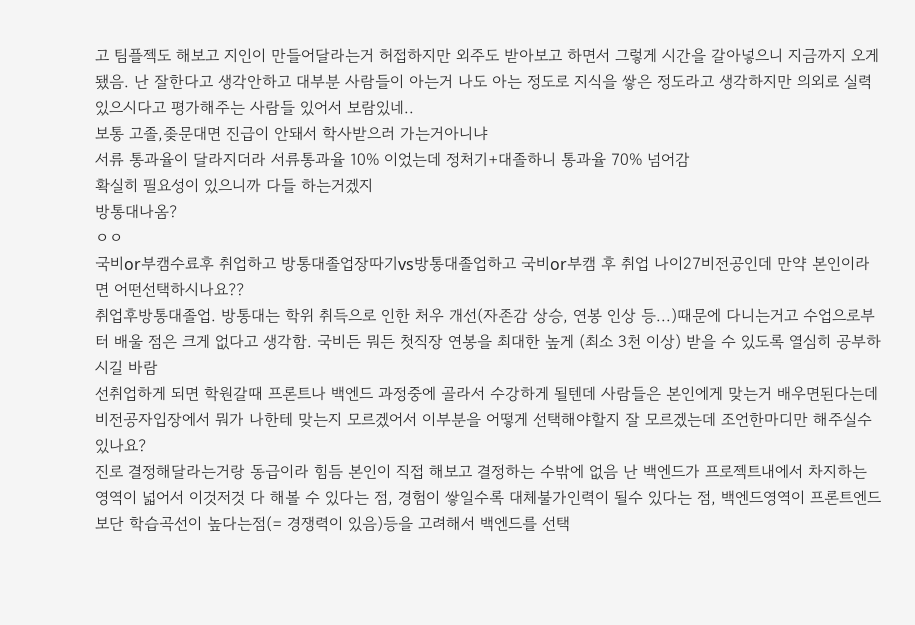고 팀플젝도 해보고 지인이 만들어달라는거 허접하지만 외주도 받아보고 하면서 그렇게 시간을 갈아넣으니 지금까지 오게 됐음. 난 잘한다고 생각안하고 대부분 사람들이 아는거 나도 아는 정도로 지식을 쌓은 정도라고 생각하지만 의외로 실력있으시다고 평가해주는 사람들 있어서 보람있네..
보통 고졸,좆문대면 진급이 안돼서 학사받으러 가는거아니냐
서류 통과율이 달라지더라 서류통과율 10% 이었는데 정처기+대졸하니 통과율 70% 넘어감
확실히 필요성이 있으니까 다들 하는거겠지
방통대나옴?
ㅇㅇ
국비or부캠수료후 취업하고 방통대졸업장따기vs방통대졸업하고 국비or부캠 후 취업 나이27비전공인데 만약 본인이라면 어떤선택하시나요??
취업후방통대졸업. 방통대는 학위 취득으로 인한 처우 개선(자존감 상승, 연봉 인상 등...)때문에 다니는거고 수업으로부터 배울 점은 크게 없다고 생각함. 국비든 뭐든 첫직장 연봉을 최대한 높게 (최소 3천 이상) 받을 수 있도록 열심히 공부하시길 바람
선취업하게 되면 학원갈때 프론트나 백엔드 과정중에 골라서 수강하게 될텐데 사람들은 본인에게 맞는거 배우면된다는데 비전공자입장에서 뭐가 나한테 맞는지 모르겠어서 이부분을 어떻게 선택해야할지 잘 모르겠는데 조언한마디만 해주실수있나요?
진로 결정해달라는거랑 동급이라 힘듬 본인이 직접 해보고 결정하는 수밖에 없음 난 백엔드가 프로젝트내에서 차지하는 영역이 넓어서 이것저것 다 해볼 수 있다는 점, 경험이 쌓일수록 대체불가인력이 될수 있다는 점, 백엔드영역이 프론트엔드보단 학습곡선이 높다는점(= 경쟁력이 있음)등을 고려해서 백엔드를 선택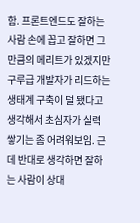함. 프론트엔드도 잘하는 사람 손에 꼽고 잘하면 그만큼의 메리트가 있겠지만 구루급 개발자가 리드하는 생태계 구축이 덜 됐다고 생각해서 초심자가 실력 쌓기는 좀 어려워보임. 근데 반대로 생각하면 잘하는 사람이 상대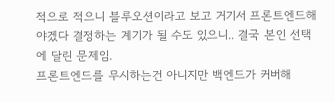적으로 적으니 블루오션이라고 보고 거기서 프론트엔드해야겠다 결정하는 계기가 될 수도 있으니.. 결국 본인 선택에 달린 문제임.
프론트엔드를 무시하는건 아니지만 백엔드가 커버해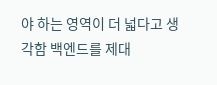야 하는 영역이 더 넓다고 생각함 백엔드를 제대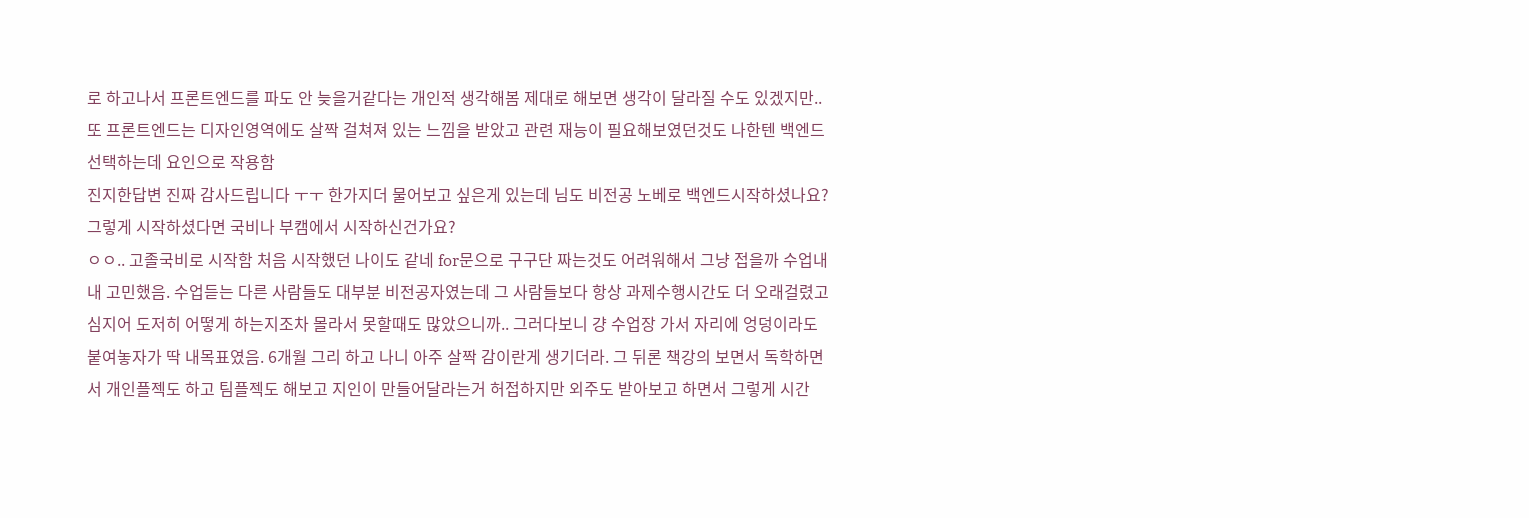로 하고나서 프론트엔드를 파도 안 늦을거같다는 개인적 생각해봄 제대로 해보면 생각이 달라질 수도 있겠지만.. 또 프론트엔드는 디자인영역에도 살짝 걸쳐져 있는 느낌을 받았고 관련 재능이 필요해보였던것도 나한텐 백엔드 선택하는데 요인으로 작용함
진지한답변 진짜 감사드립니다 ㅜㅜ 한가지더 물어보고 싶은게 있는데 님도 비전공 노베로 백엔드시작하셨나요? 그렇게 시작하셨다면 국비나 부캠에서 시작하신건가요?
ㅇㅇ.. 고졸국비로 시작함 처음 시작했던 나이도 같네 for문으로 구구단 짜는것도 어려워해서 그냥 접을까 수업내내 고민했음. 수업듣는 다른 사람들도 대부분 비전공자였는데 그 사람들보다 항상 과제수행시간도 더 오래걸렸고 심지어 도저히 어떻게 하는지조차 몰라서 못할때도 많았으니까.. 그러다보니 걍 수업장 가서 자리에 엉덩이라도 붙여놓자가 딱 내목표였음. 6개월 그리 하고 나니 아주 살짝 감이란게 생기더라. 그 뒤론 책강의 보면서 독학하면서 개인플젝도 하고 팀플젝도 해보고 지인이 만들어달라는거 허접하지만 외주도 받아보고 하면서 그렇게 시간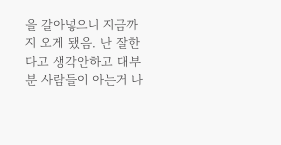을 갈아넣으니 지금까지 오게 됐음. 난 잘한다고 생각안하고 대부분 사람들이 아는거 나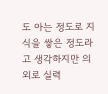도 아는 정도로 지식을 쌓은 정도라고 생각하지만 의외로 실력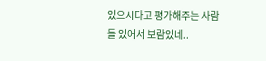있으시다고 평가해주는 사람들 있어서 보람있네..